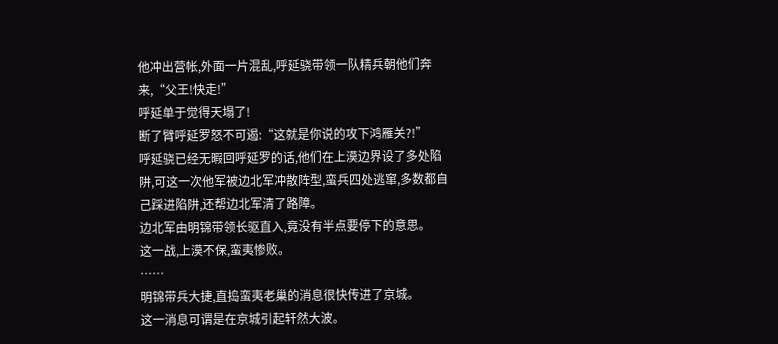他冲出营帐,外面一片混乱,呼延骁带领一队精兵朝他们奔来,“父王!快走!”
呼延单于觉得天塌了!
断了臂呼延罗怒不可遏:“这就是你说的攻下鸿雁关?!”
呼延骁已经无暇回呼延罗的话,他们在上漠边界设了多处陷阱,可这一次他军被边北军冲散阵型,蛮兵四处逃窜,多数都自己踩进陷阱,还帮边北军清了路障。
边北军由明锦带领长驱直入,竟没有半点要停下的意思。
这一战,上漠不保,蛮夷惨败。
……
明锦带兵大捷,直捣蛮夷老巢的消息很快传进了京城。
这一消息可谓是在京城引起轩然大波。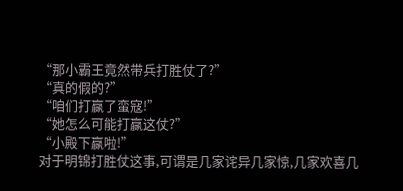“那小霸王竟然带兵打胜仗了?”
“真的假的?”
“咱们打赢了蛮寇!”
“她怎么可能打赢这仗?”
“小殿下赢啦!”
对于明锦打胜仗这事,可谓是几家诧异几家惊,几家欢喜几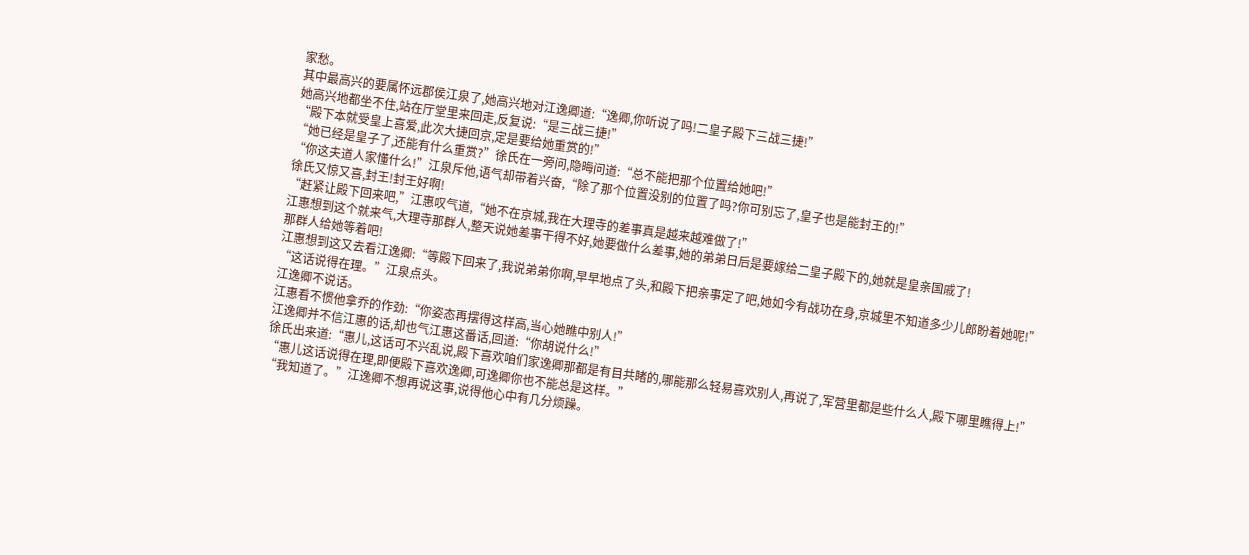家愁。
其中最高兴的要属怀远郡侯江泉了,她高兴地对江逸卿道:“逸卿,你听说了吗!二皇子殿下三战三捷!”
她高兴地都坐不住,站在厅堂里来回走,反复说:“是三战三捷!”
“殿下本就受皇上喜爱,此次大捷回京,定是要给她重赏的!”
“她已经是皇子了,还能有什么重赏?”徐氏在一旁问,隐晦问道:“总不能把那个位置给她吧!”
“你这夫道人家懂什么!”江泉斥他,语气却带着兴奋,“除了那个位置没别的位置了吗?你可别忘了,皇子也是能封王的!”
徐氏又惊又喜,封王!封王好啊!
“赶紧让殿下回来吧,”江惠叹气道,“她不在京城,我在大理寺的差事真是越来越难做了!”
江惠想到这个就来气,大理寺那群人,整天说她差事干得不好,她要做什么差事,她的弟弟日后是要嫁给二皇子殿下的,她就是皇亲国戚了!
那群人给她等着吧!
江惠想到这又去看江逸卿:“等殿下回来了,我说弟弟你啊,早早地点了头,和殿下把亲事定了吧,她如今有战功在身,京城里不知道多少儿郎盼着她呢!”
“这话说得在理。”江泉点头。
江逸卿不说话。
江惠看不惯他拿乔的作劲:“你姿态再摆得这样高,当心她瞧中别人!”
江逸卿并不信江惠的话,却也气江惠这番话,回道:“你胡说什么!”
徐氏出来道:“惠儿,这话可不兴乱说,殿下喜欢咱们家逸卿那都是有目共睹的,哪能那么轻易喜欢别人,再说了,军营里都是些什么人,殿下哪里瞧得上!”
“惠儿这话说得在理,即便殿下喜欢逸卿,可逸卿你也不能总是这样。”
“我知道了。”江逸卿不想再说这事,说得他心中有几分烦躁。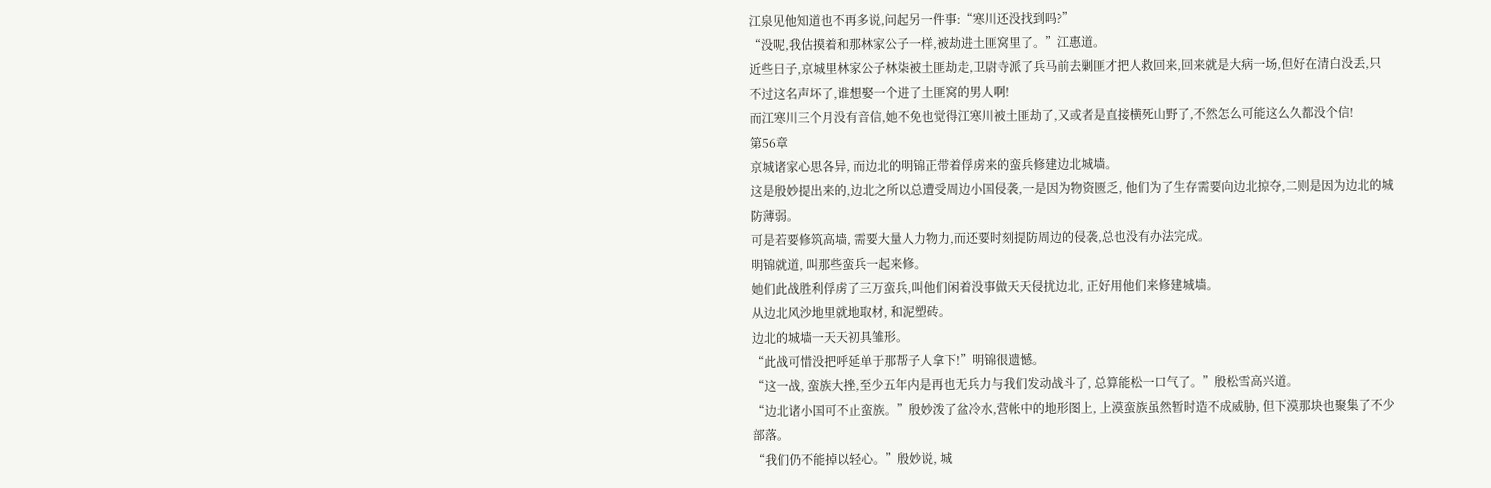江泉见他知道也不再多说,问起另一件事:“寒川还没找到吗?”
“没呢,我估摸着和那林家公子一样,被劫进土匪窝里了。”江惠道。
近些日子,京城里林家公子林柒被土匪劫走,卫尉寺派了兵马前去剿匪才把人救回来,回来就是大病一场,但好在清白没丢,只不过这名声坏了,谁想娶一个进了土匪窝的男人啊!
而江寒川三个月没有音信,她不免也觉得江寒川被土匪劫了,又或者是直接横死山野了,不然怎么可能这么久都没个信!
第56章
京城诸家心思各异, 而边北的明锦正带着俘虏来的蛮兵修建边北城墙。
这是殷妙提出来的,边北之所以总遭受周边小国侵袭,一是因为物资匮乏, 他们为了生存需要向边北掠夺,二则是因为边北的城防薄弱。
可是若要修筑高墙, 需要大量人力物力,而还要时刻提防周边的侵袭,总也没有办法完成。
明锦就道, 叫那些蛮兵一起来修。
她们此战胜利俘虏了三万蛮兵,叫他们闲着没事做天天侵扰边北, 正好用他们来修建城墙。
从边北风沙地里就地取材, 和泥塑砖。
边北的城墙一天天初具雏形。
“此战可惜没把呼延单于那帮子人拿下!”明锦很遗憾。
“这一战, 蛮族大挫,至少五年内是再也无兵力与我们发动战斗了, 总算能松一口气了。”殷松雪高兴道。
“边北诸小国可不止蛮族。”殷妙泼了盆冷水,营帐中的地形图上, 上漠蛮族虽然暂时造不成威胁, 但下漠那块也聚集了不少部落。
“我们仍不能掉以轻心。”殷妙说, 城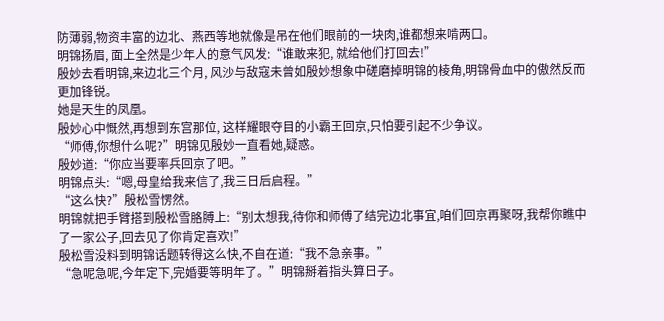防薄弱,物资丰富的边北、燕西等地就像是吊在他们眼前的一块肉,谁都想来啃两口。
明锦扬眉, 面上全然是少年人的意气风发:“谁敢来犯, 就给他们打回去!”
殷妙去看明锦,来边北三个月, 风沙与敌寇未曾如殷妙想象中磋磨掉明锦的棱角,明锦骨血中的傲然反而更加锋锐。
她是天生的凤凰。
殷妙心中慨然,再想到东宫那位, 这样耀眼夺目的小霸王回京,只怕要引起不少争议。
“师傅,你想什么呢?”明锦见殷妙一直看她,疑惑。
殷妙道:“你应当要率兵回京了吧。”
明锦点头:“嗯,母皇给我来信了,我三日后启程。”
“这么快?”殷松雪愣然。
明锦就把手臂搭到殷松雪胳膊上:“别太想我,待你和师傅了结完边北事宜,咱们回京再聚呀,我帮你瞧中了一家公子,回去见了你肯定喜欢!”
殷松雪没料到明锦话题转得这么快,不自在道:“我不急亲事。”
“急呢急呢,今年定下,完婚要等明年了。”明锦掰着指头算日子。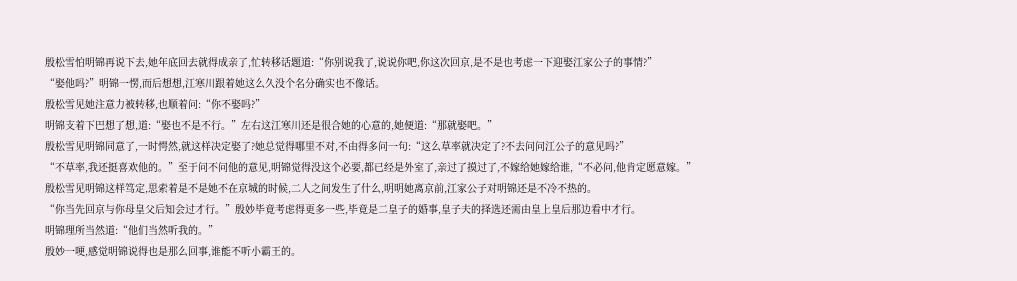殷松雪怕明锦再说下去,她年底回去就得成亲了,忙转移话题道:“你别说我了,说说你吧,你这次回京,是不是也考虑一下迎娶江家公子的事情?”
“娶他吗?”明锦一愣,而后想想,江寒川跟着她这么久没个名分确实也不像话。
殷松雪见她注意力被转移,也顺着问:“你不娶吗?”
明锦支着下巴想了想,道:“娶也不是不行。”左右这江寒川还是很合她的心意的,她便道:“那就娶吧。”
殷松雪见明锦同意了,一时愕然,就这样决定娶了?她总觉得哪里不对,不由得多问一句:“这么草率就决定了?不去问问江公子的意见吗?”
“不草率,我还挺喜欢他的。”至于问不问他的意见,明锦觉得没这个必要,都已经是外室了,亲过了摸过了,不嫁给她嫁给谁,“不必问,他肯定愿意嫁。”
殷松雪见明锦这样笃定,思索着是不是她不在京城的时候,二人之间发生了什么,明明她离京前,江家公子对明锦还是不冷不热的。
“你当先回京与你母皇父后知会过才行。”殷妙毕竟考虑得更多一些,毕竟是二皇子的婚事,皇子夫的择选还需由皇上皇后那边看中才行。
明锦理所当然道:“他们当然听我的。”
殷妙一哽,感觉明锦说得也是那么回事,谁能不听小霸王的。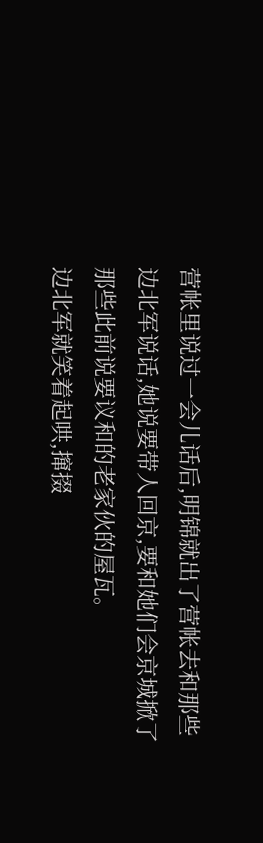营帐里说过一会儿话后,明锦就出了营帐去和那些边北军说话,她说要带人回京,要和她们会京城掀了那些此前说要议和的老家伙的屋瓦。
边北军就笑着起哄,撺掇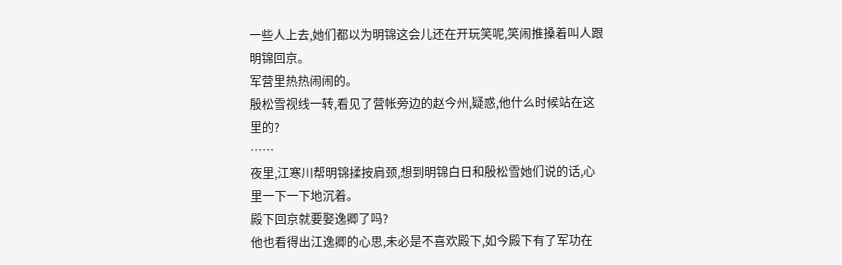一些人上去,她们都以为明锦这会儿还在开玩笑呢,笑闹推搡着叫人跟明锦回京。
军营里热热闹闹的。
殷松雪视线一转,看见了营帐旁边的赵今州,疑惑,他什么时候站在这里的?
……
夜里,江寒川帮明锦揉按肩颈,想到明锦白日和殷松雪她们说的话,心里一下一下地沉着。
殿下回京就要娶逸卿了吗?
他也看得出江逸卿的心思,未必是不喜欢殿下,如今殿下有了军功在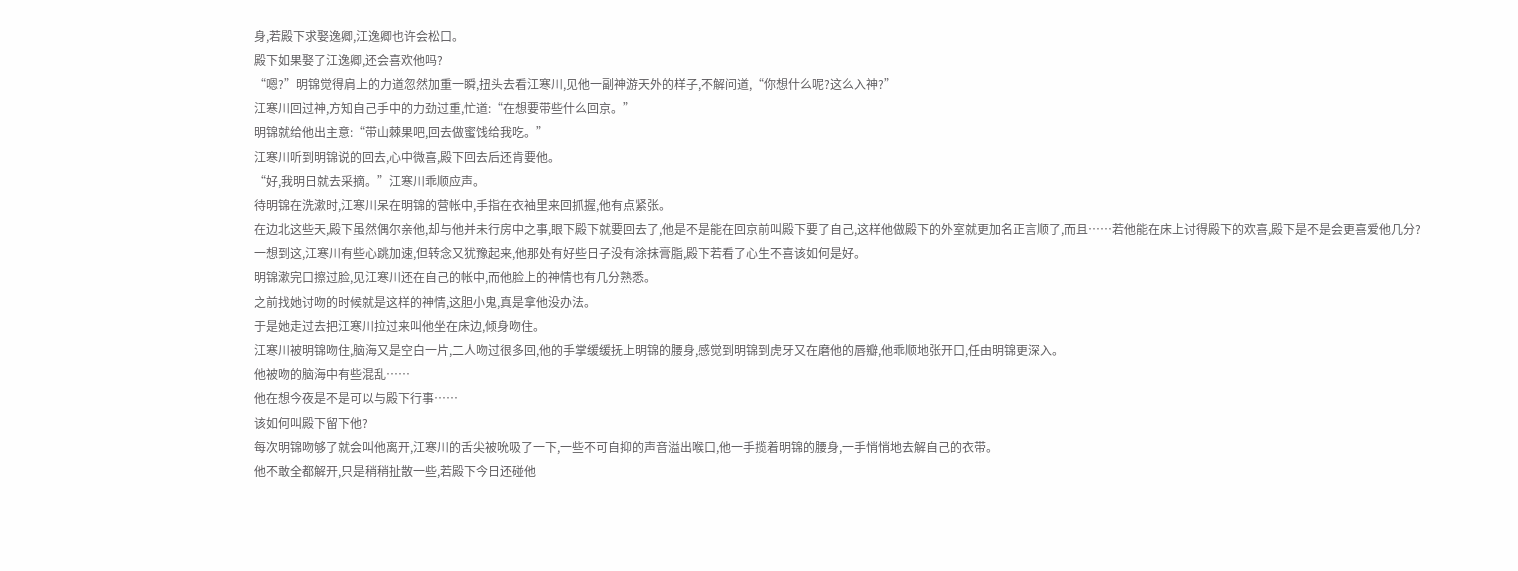身,若殿下求娶逸卿,江逸卿也许会松口。
殿下如果娶了江逸卿,还会喜欢他吗?
“嗯?”明锦觉得肩上的力道忽然加重一瞬,扭头去看江寒川,见他一副神游天外的样子,不解问道,“你想什么呢?这么入神?”
江寒川回过神,方知自己手中的力劲过重,忙道:“在想要带些什么回京。”
明锦就给他出主意:“带山棘果吧,回去做蜜饯给我吃。”
江寒川听到明锦说的回去,心中微喜,殿下回去后还肯要他。
“好,我明日就去采摘。”江寒川乖顺应声。
待明锦在洗漱时,江寒川呆在明锦的营帐中,手指在衣袖里来回抓握,他有点紧张。
在边北这些天,殿下虽然偶尔亲他,却与他并未行房中之事,眼下殿下就要回去了,他是不是能在回京前叫殿下要了自己,这样他做殿下的外室就更加名正言顺了,而且……若他能在床上讨得殿下的欢喜,殿下是不是会更喜爱他几分?
一想到这,江寒川有些心跳加速,但转念又犹豫起来,他那处有好些日子没有涂抹膏脂,殿下若看了心生不喜该如何是好。
明锦漱完口擦过脸,见江寒川还在自己的帐中,而他脸上的神情也有几分熟悉。
之前找她讨吻的时候就是这样的神情,这胆小鬼,真是拿他没办法。
于是她走过去把江寒川拉过来叫他坐在床边,倾身吻住。
江寒川被明锦吻住,脑海又是空白一片,二人吻过很多回,他的手掌缓缓抚上明锦的腰身,感觉到明锦到虎牙又在磨他的唇瓣,他乖顺地张开口,任由明锦更深入。
他被吻的脑海中有些混乱……
他在想今夜是不是可以与殿下行事……
该如何叫殿下留下他?
每次明锦吻够了就会叫他离开,江寒川的舌尖被吮吸了一下,一些不可自抑的声音溢出喉口,他一手揽着明锦的腰身,一手悄悄地去解自己的衣带。
他不敢全都解开,只是稍稍扯散一些,若殿下今日还碰他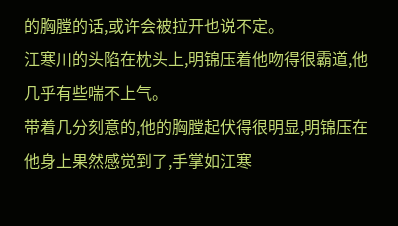的胸膛的话,或许会被拉开也说不定。
江寒川的头陷在枕头上,明锦压着他吻得很霸道,他几乎有些喘不上气。
带着几分刻意的,他的胸膛起伏得很明显,明锦压在他身上果然感觉到了,手掌如江寒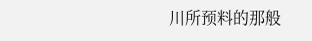川所预料的那般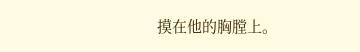摸在他的胸膛上。